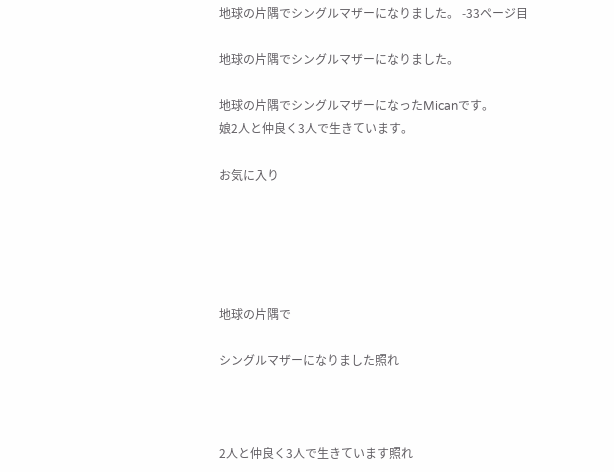地球の片隅でシングルマザーになりました。 -33ページ目

地球の片隅でシングルマザーになりました。

地球の片隅でシングルマザーになったMicanです。
娘2人と仲良く3人で生きています。

お気に入り





地球の片隅で

シングルマザーになりました照れ



2人と仲良く3人で生きています照れ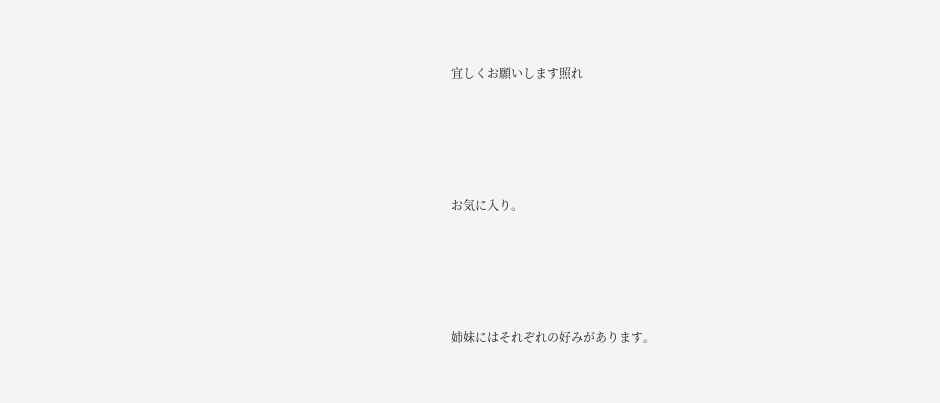宜しくお願いします照れ





お気に入り。





姉妹にはそれぞれの好みがあります。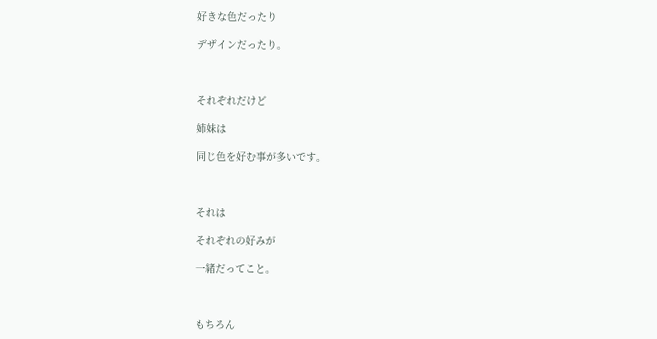好きな色だったり

デザインだったり。



それぞれだけど

姉妹は

同じ色を好む事が多いです。



それは

それぞれの好みが

一緒だってこと。



もちろん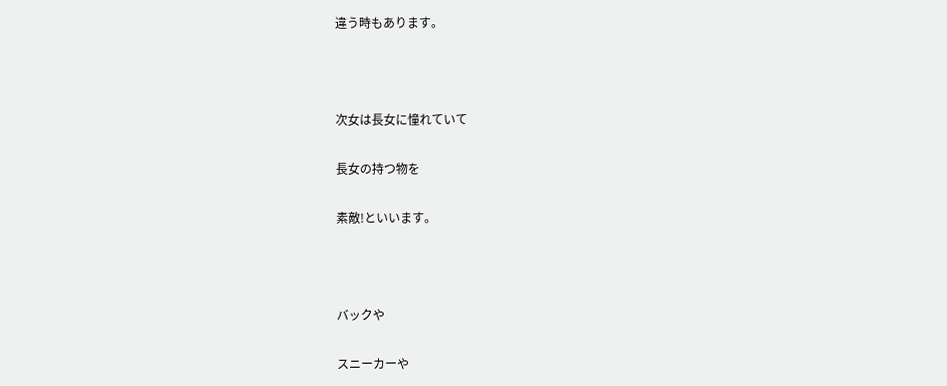違う時もあります。



次女は長女に憧れていて

長女の持つ物を

素敵!といいます。



バックや

スニーカーや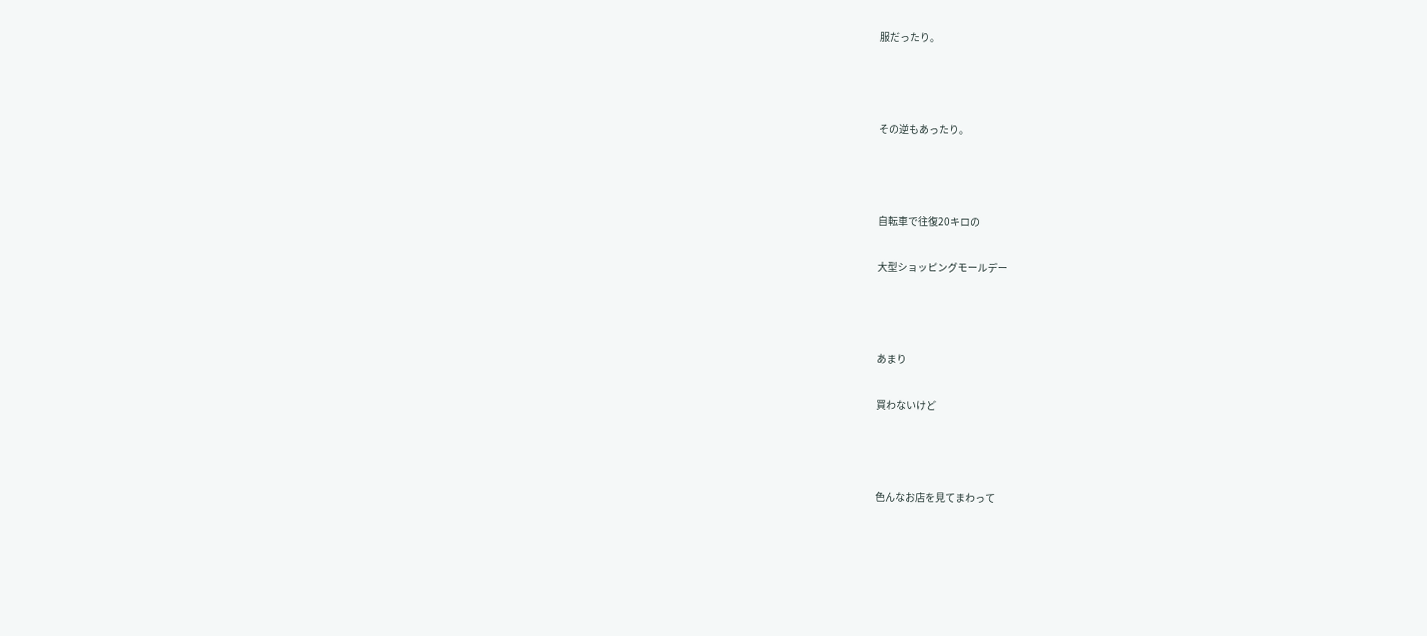服だったり。



その逆もあったり。



自転車で往復20キロの

大型ショッピングモールデー



あまり

買わないけど



色んなお店を見てまわって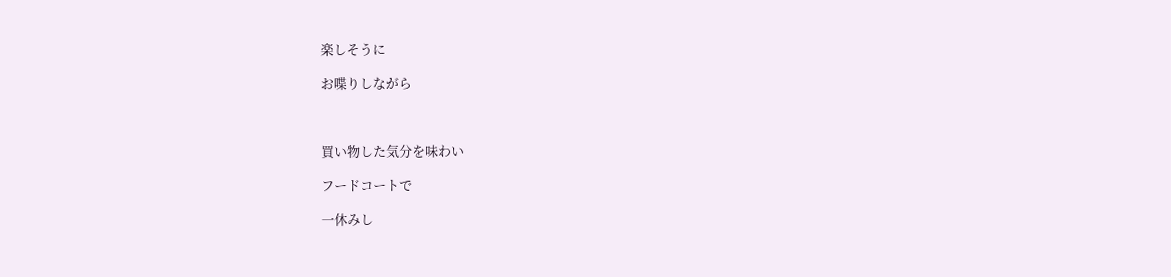楽しそうに

お喋りしながら



買い物した気分を味わい

フードコートで

一休みし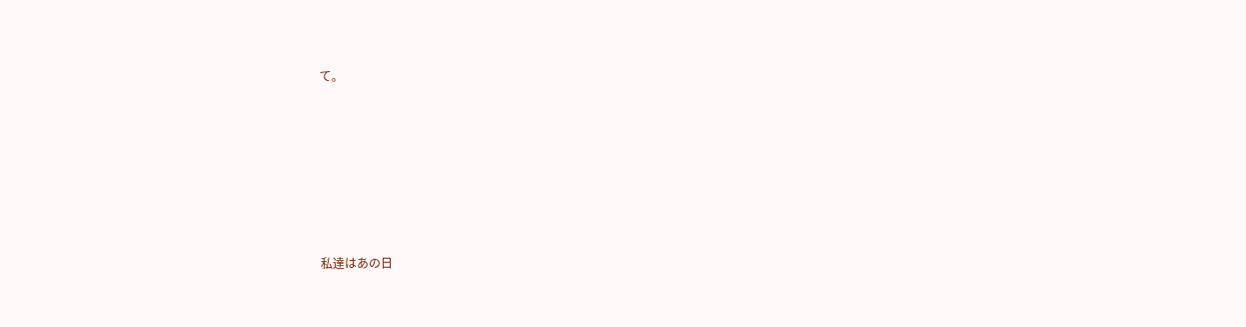て。







私達はあの日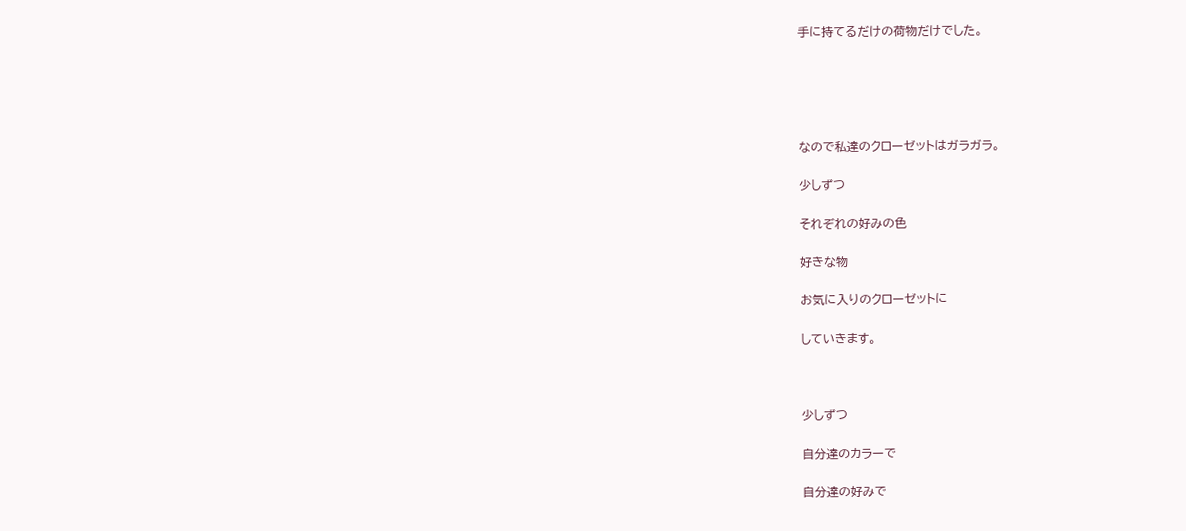手に持てるだけの荷物だけでした。





なので私達のクローゼットはガラガラ。

少しずつ

それぞれの好みの色

好きな物

お気に入りのクローゼットに

していきます。



少しずつ

自分達のカラーで

自分達の好みで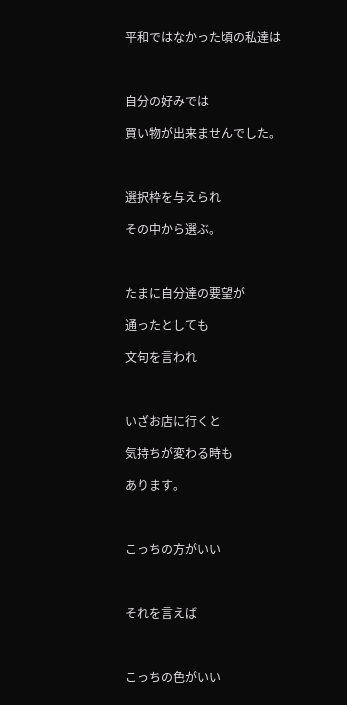平和ではなかった頃の私達は



自分の好みでは

買い物が出来ませんでした。



選択枠を与えられ

その中から選ぶ。



たまに自分達の要望が

通ったとしても

文句を言われ



いざお店に行くと

気持ちが変わる時も

あります。



こっちの方がいい



それを言えば



こっちの色がいい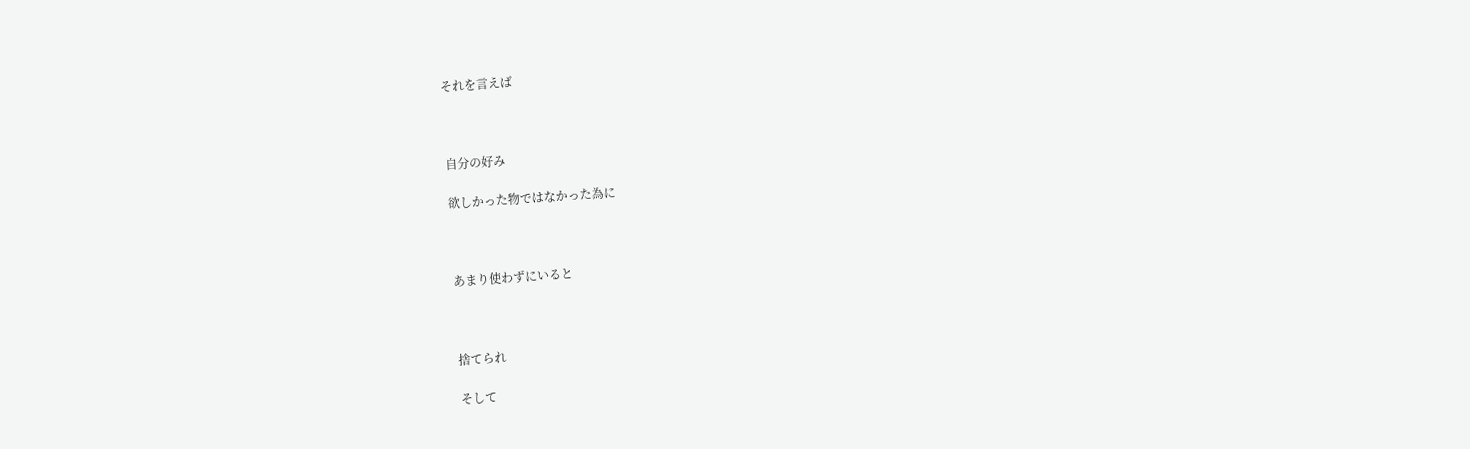それを言えば



自分の好み

欲しかった物ではなかった為に



あまり使わずにいると



捨てられ

そして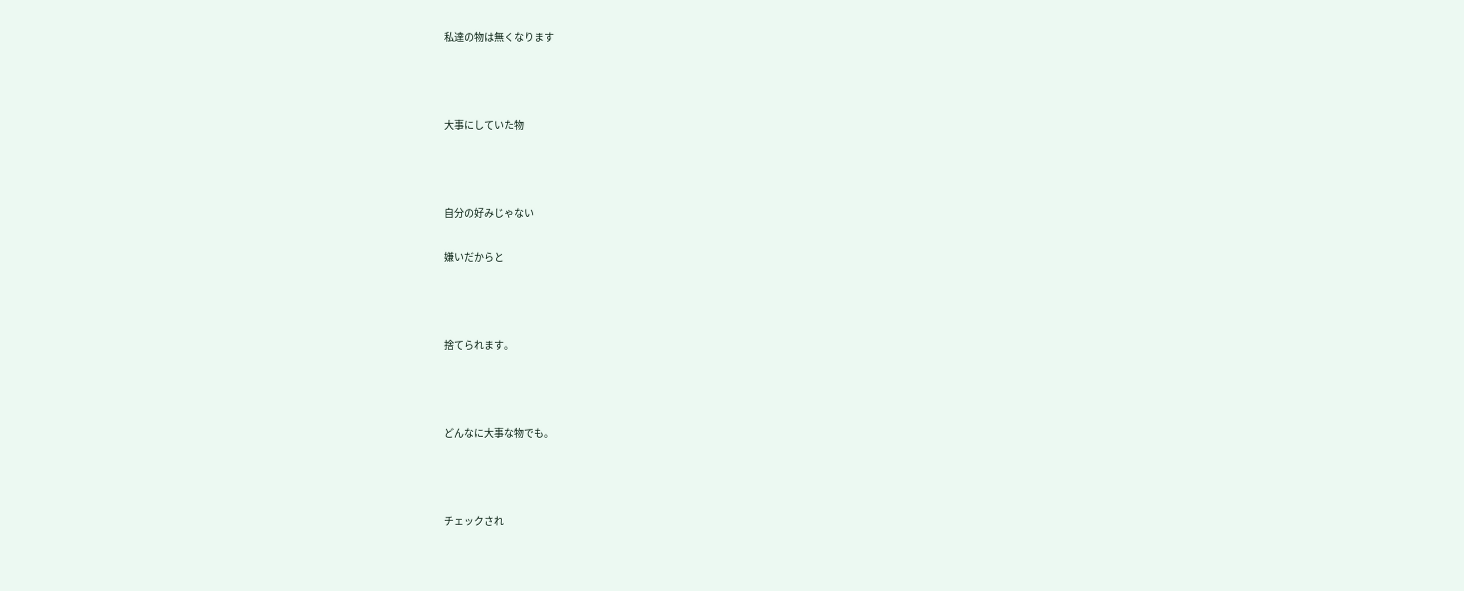私達の物は無くなります



大事にしていた物



自分の好みじゃない

嫌いだからと



捨てられます。



どんなに大事な物でも。



チェックされ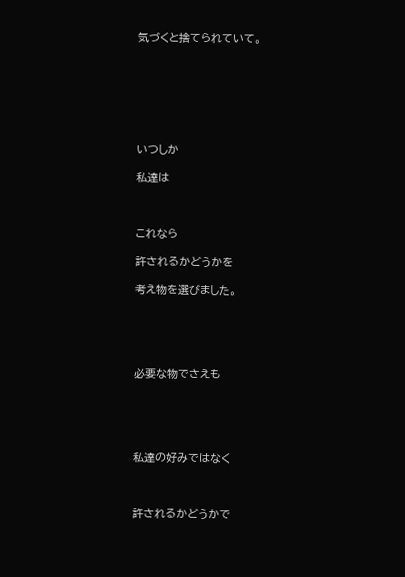気づくと捨てられていて。







いつしか

私達は



これなら

許されるかどうかを

考え物を選びました。





必要な物でさえも





私達の好みではなく



許されるかどうかで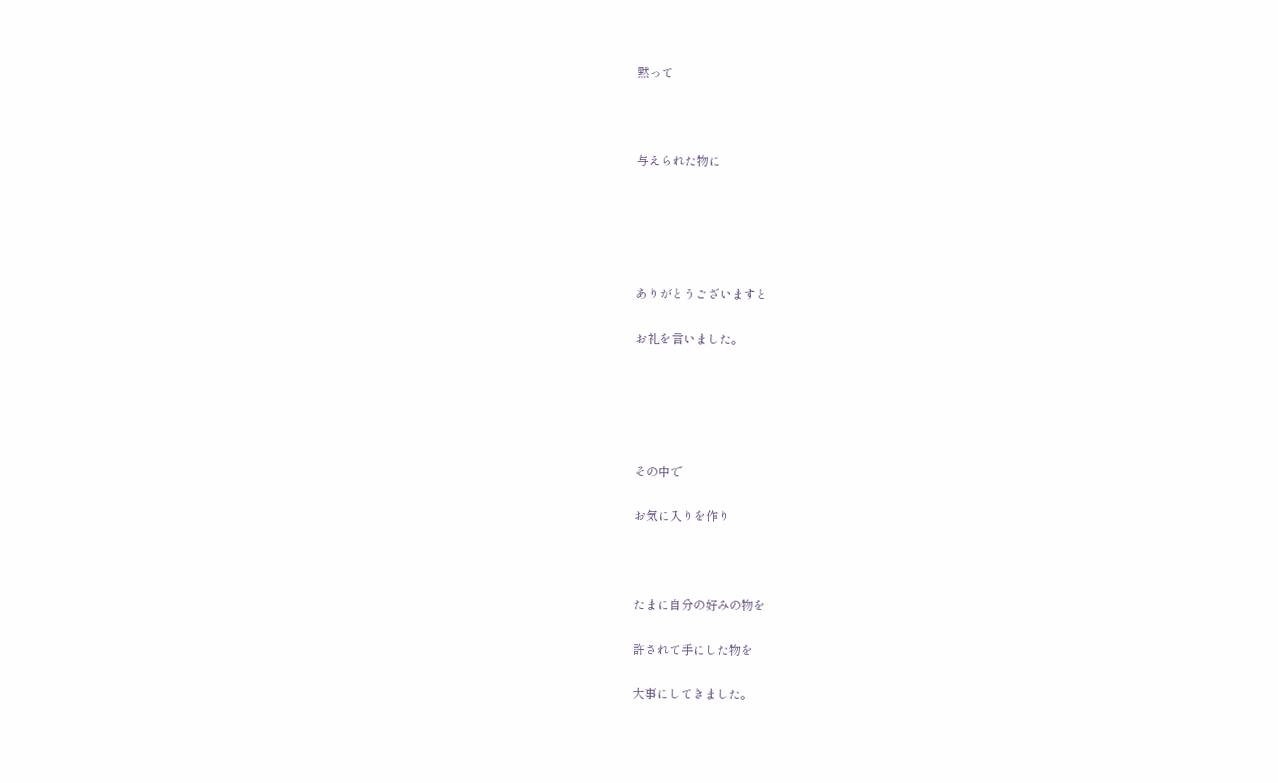黙って



与えられた物に





ありがとうございますと

お礼を言いました。





その中で

お気に入りを作り



たまに自分の好みの物を

許されて手にした物を

大事にしてきました。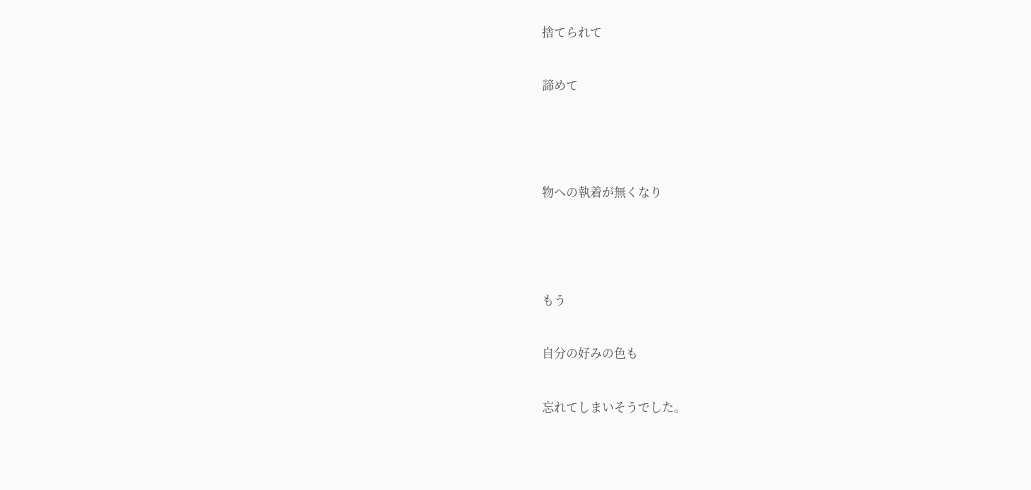捨てられて

諦めて



物への執着が無くなり



もう

自分の好みの色も

忘れてしまいそうでした。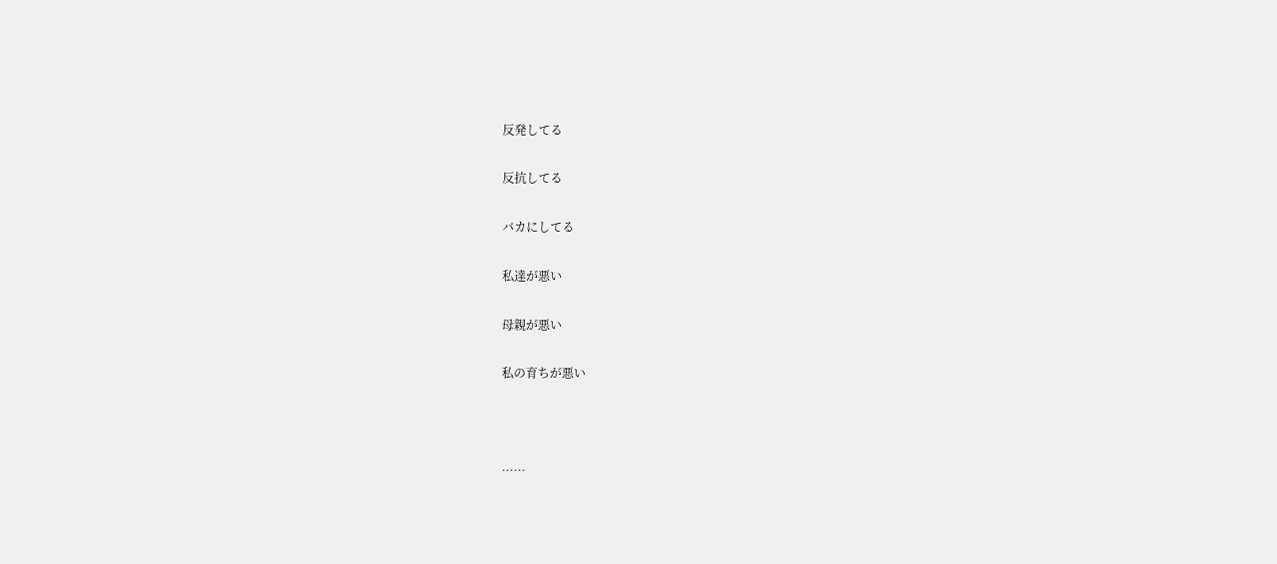反発してる

反抗してる

バカにしてる

私達が悪い

母親が悪い

私の育ちが悪い



……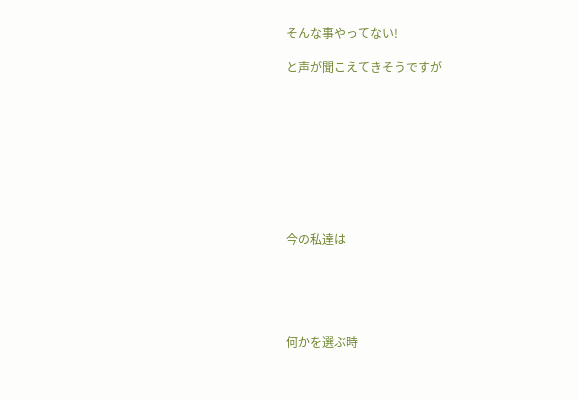そんな事やってない!

と声が聞こえてきそうですが









今の私達は





何かを選ぶ時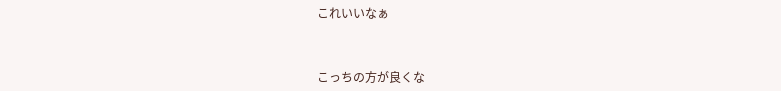これいいなぁ



こっちの方が良くな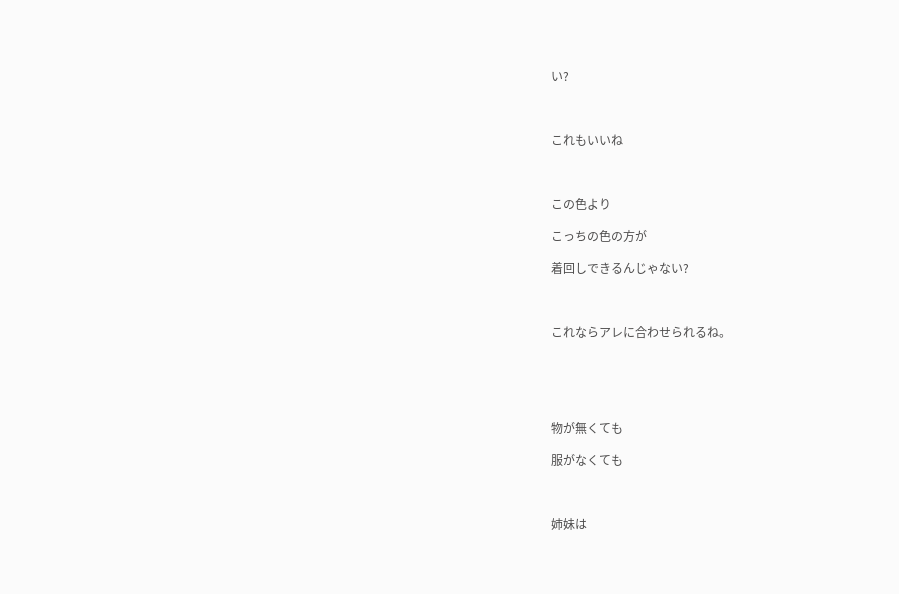い?



これもいいね



この色より

こっちの色の方が

着回しできるんじゃない?



これならアレに合わせられるね。





物が無くても

服がなくても



姉妹は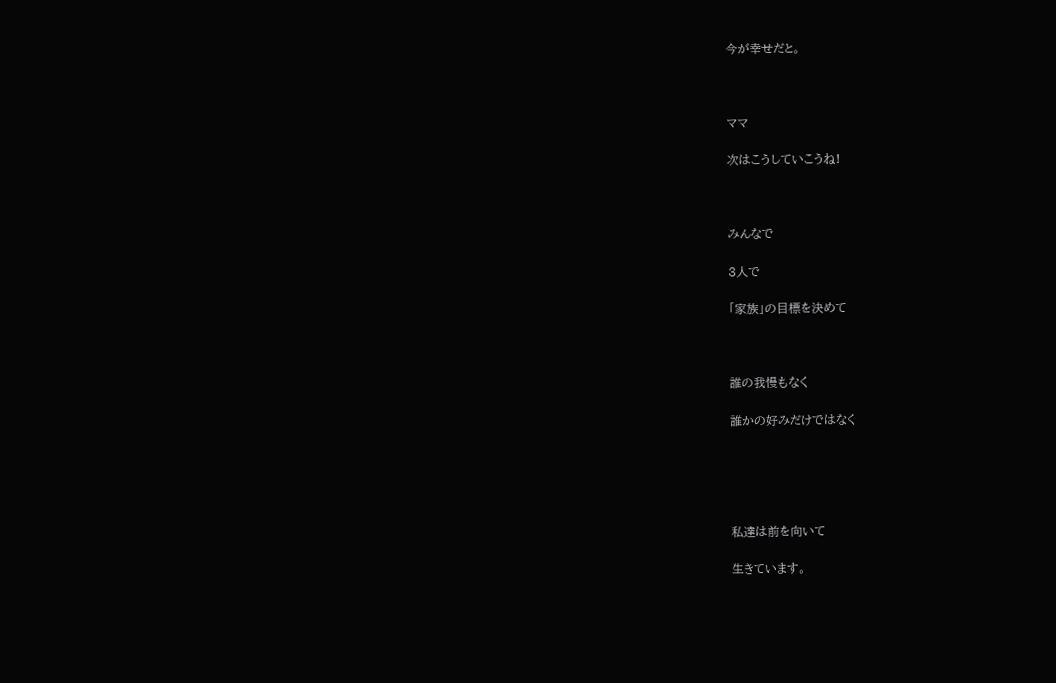今が幸せだと。



ママ

次はこうしていこうね!



みんなで

3人で

「家族」の目標を決めて



誰の我慢もなく

誰かの好みだけではなく





私達は前を向いて

生きています。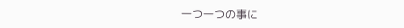一つ一つの事に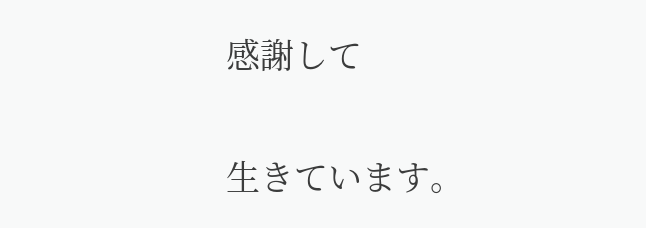感謝して

生きています。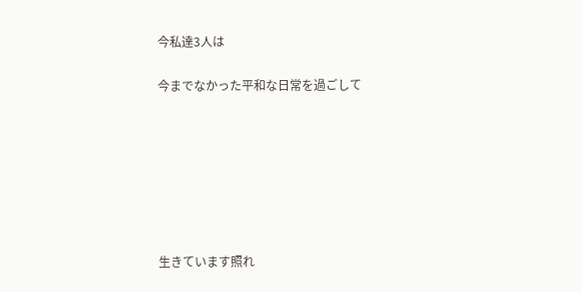今私達3人は

今までなかった平和な日常を過ごして







生きています照れ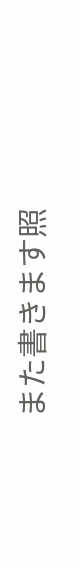また書きます照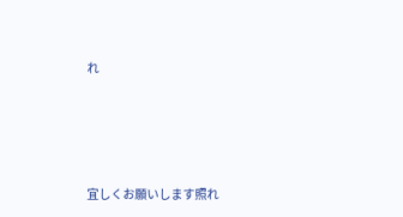れ





宜しくお願いします照れ